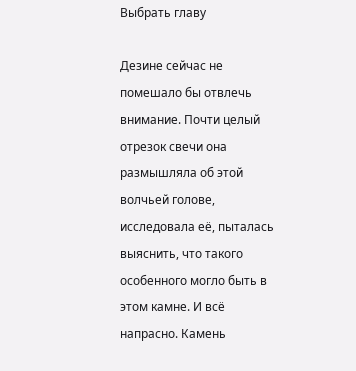Выбрать главу

Дезине сейчас не помешало бы отвлечь внимание. Почти целый отрезок свечи она размышляла об этой волчьей голове, исследовала её, пыталась выяснить, что такого особенного могло быть в этом камне. И всё напрасно. Камень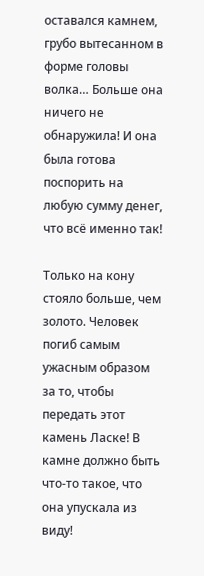оставался камнем, грубо вытесанном в форме головы волка… Больше она ничего не обнаружила! И она была готова поспорить на любую сумму денег, что всё именно так!

Только на кону стояло больше, чем золото. Человек погиб самым ужасным образом за то, чтобы передать этот камень Ласке! В камне должно быть что-то такое, что она упускала из виду!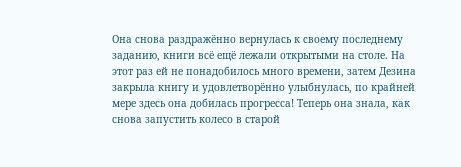Она снова раздражённо вернулась к своему последнему заданию, книги всё ещё лежали открытыми на столе. На этот раз ей не понадобилось много времени, затем Дезина закрыла книгу и удовлетворённо улыбнулась, по крайней мере здесь она добилась прогресса! Теперь она знала, как снова запустить колесо в старой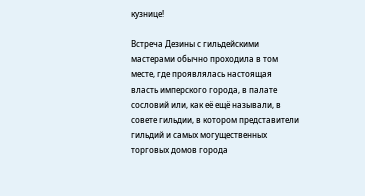кузнице!

Встреча Дезины с гильдейскими мастерами обычно проходила в том месте, где проявлялась настоящая власть имперского города, в палате сословий или, как её ещё называли, в совете гильдии, в котором представители гильдий и самых могущественных торговых домов города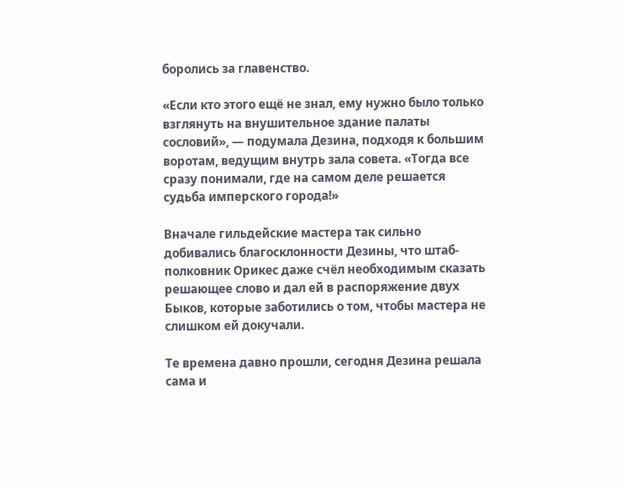боролись за главенство.

«Если кто этого ещё не знал, ему нужно было только взглянуть на внушительное здание палаты сословий», — подумала Дезина, подходя к большим воротам, ведущим внутрь зала совета. «Тогда все сразу понимали, где на самом деле решается судьба имперского города!»

Вначале гильдейские мастера так сильно добивались благосклонности Дезины, что штаб-полковник Орикес даже счёл необходимым сказать решающее слово и дал ей в распоряжение двух Быков, которые заботились о том, чтобы мастера не слишком ей докучали.

Те времена давно прошли, сегодня Дезина решала сама и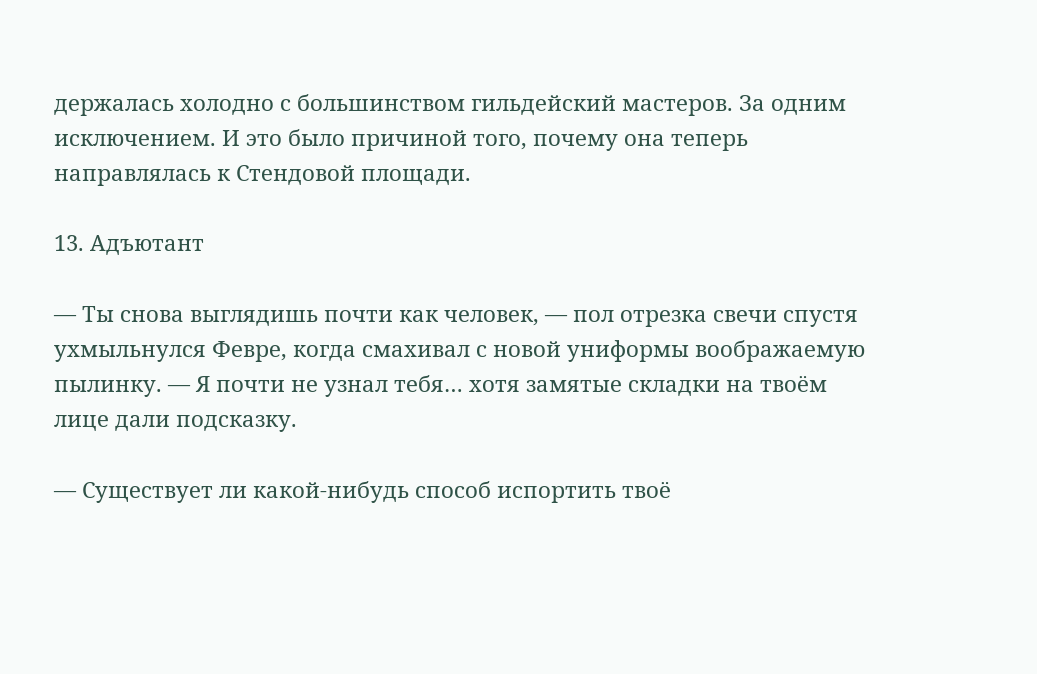держалась холодно с большинством гильдейский мастеров. За одним исключением. И это было причиной того, почему она теперь направлялась к Стендовой площади.

13. Адъютант

— Ты снова выглядишь почти как человек, — пол отрезка свечи спустя ухмыльнулся Февре, когда смахивал с новой униформы воображаемую пылинку. — Я почти не узнал тебя… хотя замятые складки на твоём лице дали подсказку.

— Существует ли какой-нибудь способ испортить твоё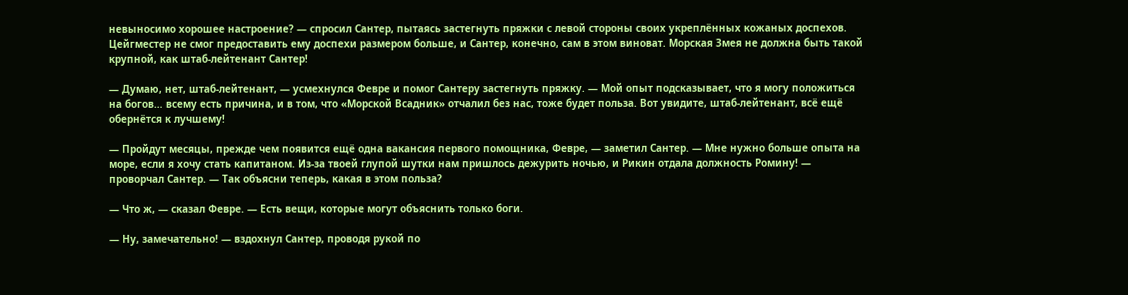невыносимо хорошее настроение? — спросил Сантер, пытаясь застегнуть пряжки с левой стороны своих укреплённых кожаных доспехов. Цейгместер не смог предоставить ему доспехи размером больше, и Сантер, конечно, сам в этом виноват. Морская Змея не должна быть такой крупной, как штаб-лейтенант Сантер!

— Думаю, нет, штаб-лейтенант, — усмехнулся Февре и помог Сантеру застегнуть пряжку. — Мой опыт подсказывает, что я могу положиться на богов… всему есть причина, и в том, что «Морской Всадник» отчалил без нас, тоже будет польза. Вот увидите, штаб-лейтенант, всё ещё обернётся к лучшему!

— Пройдут месяцы, прежде чем появится ещё одна вакансия первого помощника, Февре, — заметил Сантер. — Мне нужно больше опыта на море, если я хочу стать капитаном. Из-за твоей глупой шутки нам пришлось дежурить ночью, и Рикин отдала должность Ромину! — проворчал Сантер. — Так объясни теперь, какая в этом польза?

— Что ж, — сказал Февре. — Есть вещи, которые могут объяснить только боги.

— Ну, замечательно! — вздохнул Сантер, проводя рукой по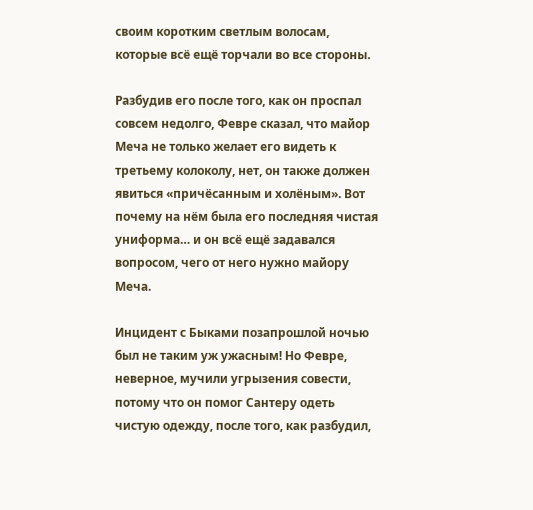своим коротким светлым волосам, которые всё ещё торчали во все стороны.

Разбудив его после того, как он проспал совсем недолго, Февре сказал, что майор Меча не только желает его видеть к третьему колоколу, нет, он также должен явиться «причёсанным и холёным». Вот почему на нём была его последняя чистая униформа… и он всё ещё задавался вопросом, чего от него нужно майору Меча.

Инцидент с Быками позапрошлой ночью был не таким уж ужасным! Но Февре, неверное, мучили угрызения совести, потому что он помог Сантеру одеть чистую одежду, после того, как разбудил,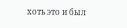хоть это и был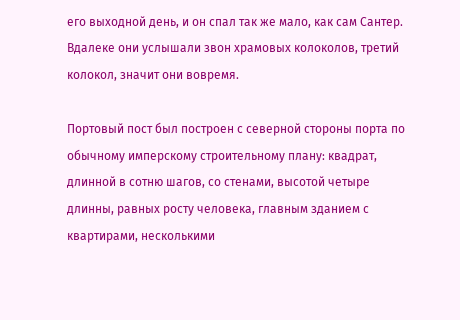его выходной день, и он спал так же мало, как сам Сантер. Вдалеке они услышали звон храмовых колоколов, третий колокол, значит они вовремя.

Портовый пост был построен с северной стороны порта по обычному имперскому строительному плану: квадрат, длинной в сотню шагов, со стенами, высотой четыре длинны, равных росту человека, главным зданием с квартирами, несколькими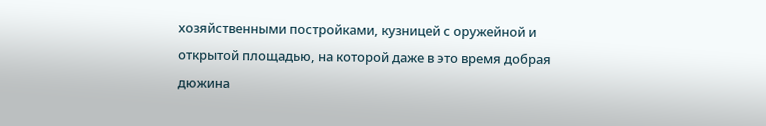хозяйственными постройками, кузницей с оружейной и открытой площадью, на которой даже в это время добрая дюжина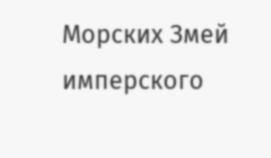Морских Змей имперского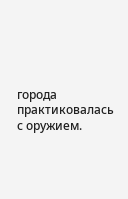города практиковалась с оружием.